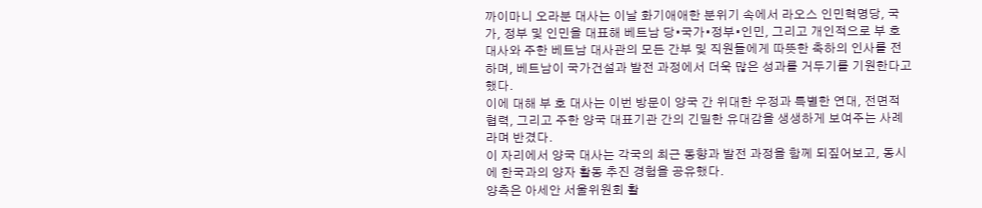까이마니 오라분 대사는 이날 화기애애한 분위기 속에서 라오스 인민혁명당, 국가, 정부 및 인민을 대표해 베트남 당•국가•정부•인민, 그리고 개인적으로 부 호 대사와 주한 베트남 대사관의 모든 간부 및 직원들에게 따뜻한 축하의 인사를 전하며, 베트남이 국가건설과 발전 과정에서 더욱 많은 성과를 거두기를 기원한다고 했다.
이에 대해 부 호 대사는 이번 방문이 양국 간 위대한 우정과 특별한 연대, 전면적 협력, 그리고 주한 양국 대표기관 간의 긴밀한 유대감을 생생하게 보여주는 사례라며 반겼다.
이 자리에서 양국 대사는 각국의 최근 동향과 발전 과정을 함께 되짚어보고, 동시에 한국과의 양자 활동 추진 경험을 공유했다.
양측은 아세안 서울위원회 활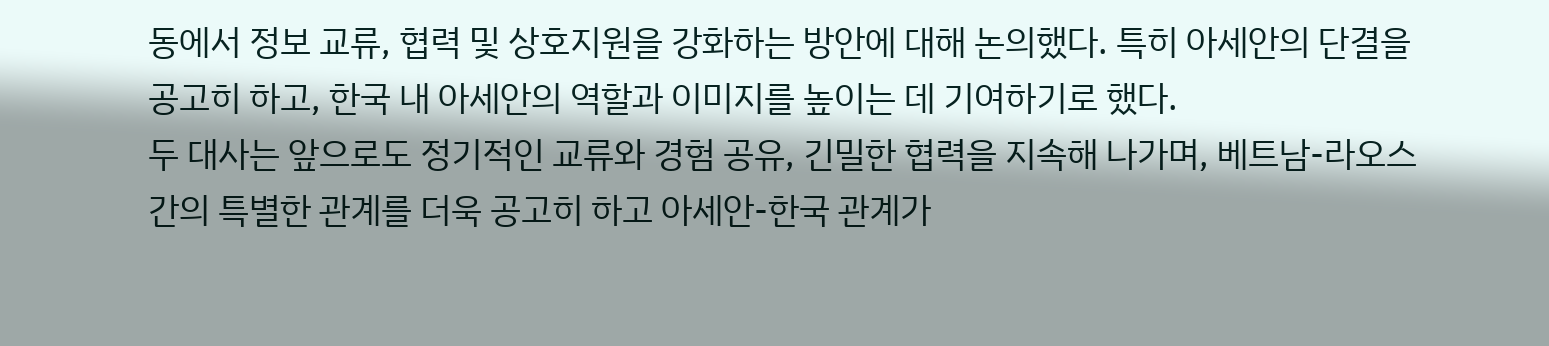동에서 정보 교류, 협력 및 상호지원을 강화하는 방안에 대해 논의했다. 특히 아세안의 단결을 공고히 하고, 한국 내 아세안의 역할과 이미지를 높이는 데 기여하기로 했다.
두 대사는 앞으로도 정기적인 교류와 경험 공유, 긴밀한 협력을 지속해 나가며, 베트남-라오스 간의 특별한 관계를 더욱 공고히 하고 아세안-한국 관계가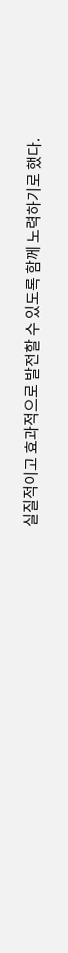실질적이고 효과적으로 발전할 수 있도록 함께 노력하기로 했다.